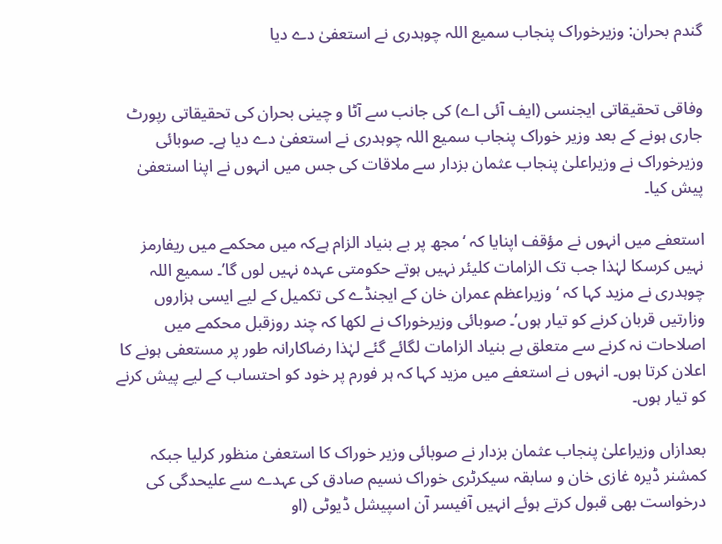گندم بحران: وزیرخوراک پنجاب سمیع اللہ چوہدری نے استعفیٰ دے دیا


وفاقی تحقیقاتی ایجنسی (ایف آئی اے) کی جانب سے آٹا و چینی بحران کی تحقیقاتی رپورٹ جاری ہونے کے بعد وزیر خوراک پنجاب سمیع اللہ چوہدری نے استعفیٰ دے دیا ہے۔ صوبائی وزیرخوراک نے وزیراعلیٰ پنجاب عثمان بزدار سے ملاقات کی جس میں انہوں نے اپنا استعفیٰ پیش کیا۔

استعفے میں انہوں نے مؤقف اپنایا کہ ‘مجھ پر بے بنیاد الزام ہےکہ میں محکمے میں ریفارمز نہیں کرسکا لہٰذا جب تک الزامات کلیئر نہیں ہوتے حکومتی عہدہ نہیں لوں گا’۔ سمیع اللہ چوہدری نے مزید کہا کہ ‘وزیراعظم عمران خان کے ایجنڈے کی تکمیل کے لیے ایسی ہزاروں وزارتیں قربان کرنے کو تیار ہوں’۔ صوبائی وزیرخوراک نے لکھا کہ چند روزقبل محکمے میں اصلاحات نہ کرنے سے متعلق بے بنیاد الزامات لگائے گئے لہٰذا رضاکارانہ طور پر مستعفی ہونے کا اعلان کرتا ہوں۔ انہوں نے استعفے میں مزید کہا کہ ہر فورم پر خود کو احتساب کے لیے پیش کرنے کو تیار ہوں۔

بعدازاں وزیراعلیٰ پنجاب عثمان بزدار نے صوبائی وزیر خوراک کا استعفیٰ منظور کرلیا جبکہ کمشنر ڈیرہ غازی خان و سابقہ سیکرٹری خوراک نسیم صادق کی عہدے سے علیحدگی کی درخواست بھی قبول کرتے ہوئے انہیں آفیسر آن اسپیشل ڈیوٹی (او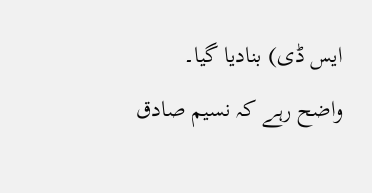ایس ڈی) بنادیا گیا۔ واضح رہے کہ نسیم صادق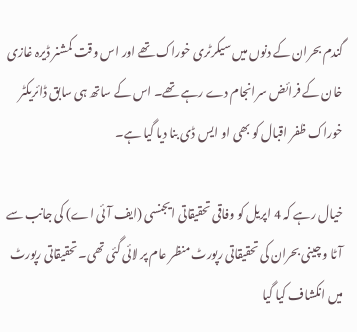گندم بحران کے دنوں میں سیکرٹری خوراک تھے اور اس وقت کمشنر ڈیرہ غازی خان کے فرائض سرانجام دے رہے تھے۔ اس کے ساتھ ہی سابق ڈائریکٹر خوراک ظفر اقبال کو بھی او ایس ڈی بنا دیا گیا ہے۔

خیال رہے کہ 4 اپریل کو وفاقی تحقیقاتی ایجنسی (ایف آئی اے) کی جانب سے آٹا و چینی بحران کی تحقیقاتی رپورٹ منظر عام پر لائی گئی تھی۔ تحقیقاتی رپورٹ میں انکشاف کیا گیا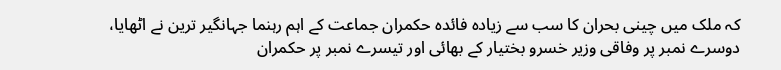کہ ملک میں چینی بحران کا سب سے زیادہ فائدہ حکمران جماعت کے اہم رہنما جہانگیر ترین نے اٹھایا، دوسرے نمبر پر وفاقی وزیر خسرو بختیار کے بھائی اور تیسرے نمبر پر حکمران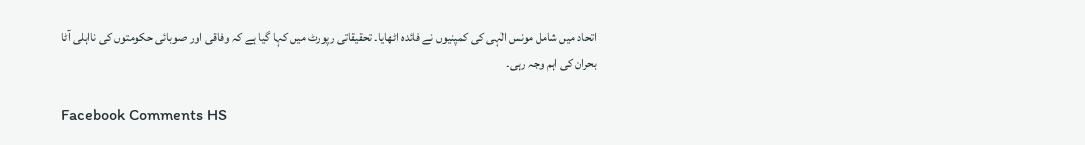اتحاد میں شامل مونس الٰہی کی کمپنیوں نے فائدہ اٹھایا۔ تحقیقاتی رپورٹ میں کہا گیا ہے کہ وفاقی اور صوبائی حکومتوں کی نااہلی آٹا بحران کی اہم وجہ رہی۔

Facebook Comments HS